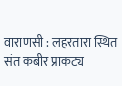वाराणसी : लहरतारा स्थित संत कबीर प्राकट्य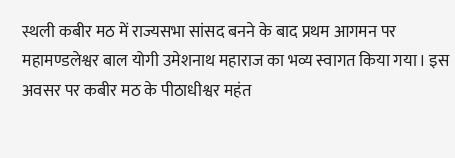स्थली कबीर मठ में राज्यसभा सांसद बनने के बाद प्रथम आगमन पर महामण्डलेश्वर बाल योगी उमेशनाथ महाराज का भव्य स्वागत किया गया। इस अवसर पर कबीर मठ के पीठाधीश्वर महंत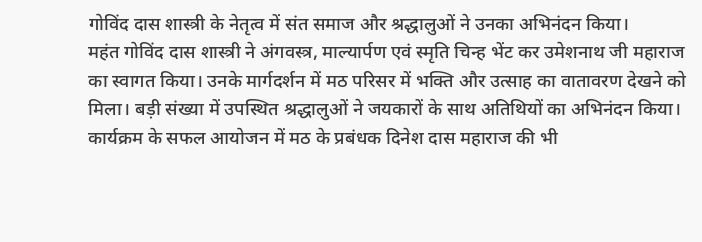गोविंद दास शास्त्री के नेतृत्व में संत समाज और श्रद्धालुओं ने उनका अभिनंदन किया।
महंत गोविंद दास शास्त्री ने अंगवस्त्र, माल्यार्पण एवं स्मृति चिन्ह भेंट कर उमेशनाथ जी महाराज का स्वागत किया। उनके मार्गदर्शन में मठ परिसर में भक्ति और उत्साह का वातावरण देखने को मिला। बड़ी संख्या में उपस्थित श्रद्धालुओं ने जयकारों के साथ अतिथियों का अभिनंदन किया। कार्यक्रम के सफल आयोजन में मठ के प्रबंधक दिनेश दास महाराज की भी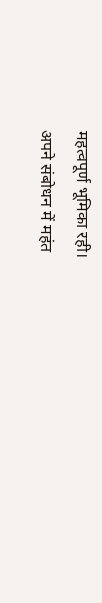महत्वपूर्ण भूमिका रही।
अपने संबोधन में महंत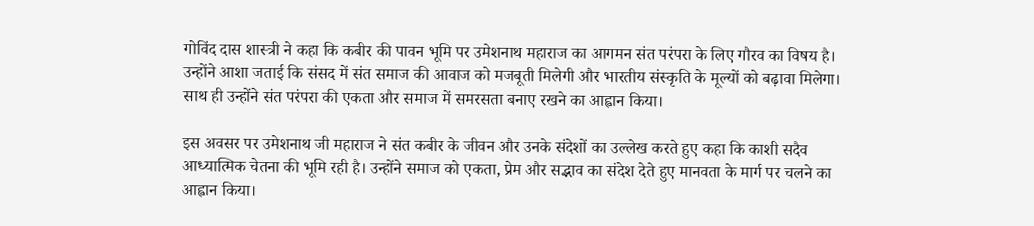गोविंद दास शास्त्री ने कहा कि कबीर की पावन भूमि पर उमेशनाथ महाराज का आगमन संत परंपरा के लिए गौरव का विषय है। उन्होंने आशा जताई कि संसद में संत समाज की आवाज को मजबूती मिलेगी और भारतीय संस्कृति के मूल्यों को बढ़ावा मिलेगा। साथ ही उन्होंने संत परंपरा की एकता और समाज में समरसता बनाए रखने का आह्वान किया।

इस अवसर पर उमेशनाथ जी महाराज ने संत कबीर के जीवन और उनके संदेशों का उल्लेख करते हुए कहा कि काशी सदैव आध्यात्मिक चेतना की भूमि रही है। उन्होंने समाज को एकता, प्रेम और सद्भाव का संदेश देते हुए मानवता के मार्ग पर चलने का आह्वान किया।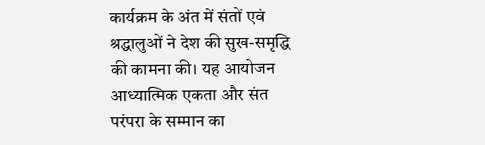कार्यक्रम के अंत में संतों एवं श्रद्धालुओं ने देश की सुख-समृद्धि की कामना की। यह आयोजन आध्यात्मिक एकता और संत परंपरा के सम्मान का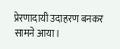प्रेरणादायी उदाहरण बनकर सामने आया।